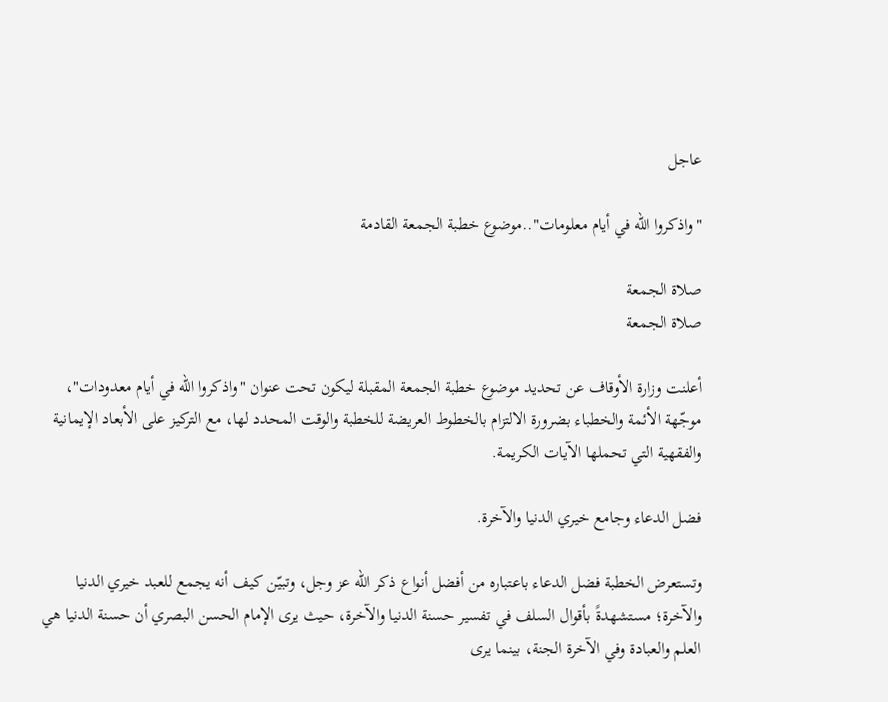عاجل

"واذكروا الله في أيام معلومات"..موضوع خطبة الجمعة القادمة

صلاة الجمعة
صلاة الجمعة

أعلنت وزارة الأوقاف عن تحديد موضوع خطبة الجمعة المقبلة ليكون تحت عنوان "واذكروا الله في أيام معدودات"، موجّهة الأئمة والخطباء بضرورة الالتزام بالخطوط العريضة للخطبة والوقت المحدد لها، مع التركيز على الأبعاد الإيمانية والفقهية التي تحملها الآيات الكريمة.

فضل الدعاء وجامع خيري الدنيا والآخرة.

وتستعرض الخطبة فضل الدعاء باعتباره من أفضل أنواع ذكر الله عز وجل، وتبيّن كيف أنه يجمع للعبد خيري الدنيا والآخرة؛ مستشهدةً بأقوال السلف في تفسير حسنة الدنيا والآخرة، حيث يرى الإمام الحسن البصري أن حسنة الدنيا هي العلم والعبادة وفي الآخرة الجنة، بينما يرى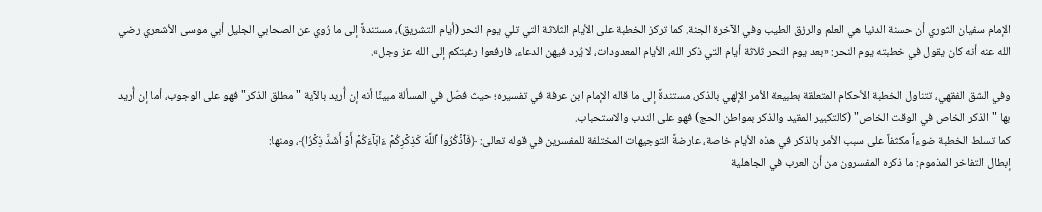الإمام سفيان الثوري أن حسنة الدنيا هي العلم والرزق الطيب وفي الآخرة الجنة. كما تركز الخطبة على الأيام الثلاثة التي تلي يوم النحر (أيام التشريق)، مستندةً إلى ما رُوي عن الصحابي الجليل أبي موسى الأشعري رضي الله عنه أنه كان يقول في خطبته يوم النحر: «بعد يوم النحر ثلاثة أيام التي ذكر الله، الأيام المعدودات، لا يُرد فيهن الدعاء، فارفعوا رغبتكم إلى الله عز وجل».

وفي الشق الفقهي، تتناول الخطبة الأحكام المتعلقة بطبيعة الأمر الإلهي بالذكر، مستندةً إلى ما قاله الإمام ابن عرفة في تفسيره؛ حيث فصّل في المسألة مبينًا أنه إن أُريد بالآية "مطلق الذكر" فهو على الوجوب، أما إن أُريد بها "الذكر الخاص في الوقت الخاص" (كالتكبير المقيد والذكر بمواطن الحج) فهو على الندب والاستحباب.
كما تسلط الخطبة ضوءاً مكثفاً على سبب الأمر بالذكر في هذه الأيام خاصة، عارضةً التوجيهات المختلفة للمفسرين في قوله تعالى: ﴿فَٱذۡكُرُواْ ٱللَّهَ كَذِكۡرِكُمۡ ءَابَآءَكُمۡ أَوۡ أَشَدَّ ذِكۡرٗا﴾، ومنها:
إبطال التفاخر المذموم: ما ذكره المفسرون من أن العرب في الجاهلية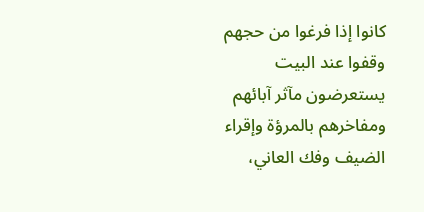كانوا إذا فرغوا من حجهم وقفوا عند البيت يستعرضون مآثر آبائهم ومفاخرهم بالمرؤة وإقراء الضيف وفك العاني،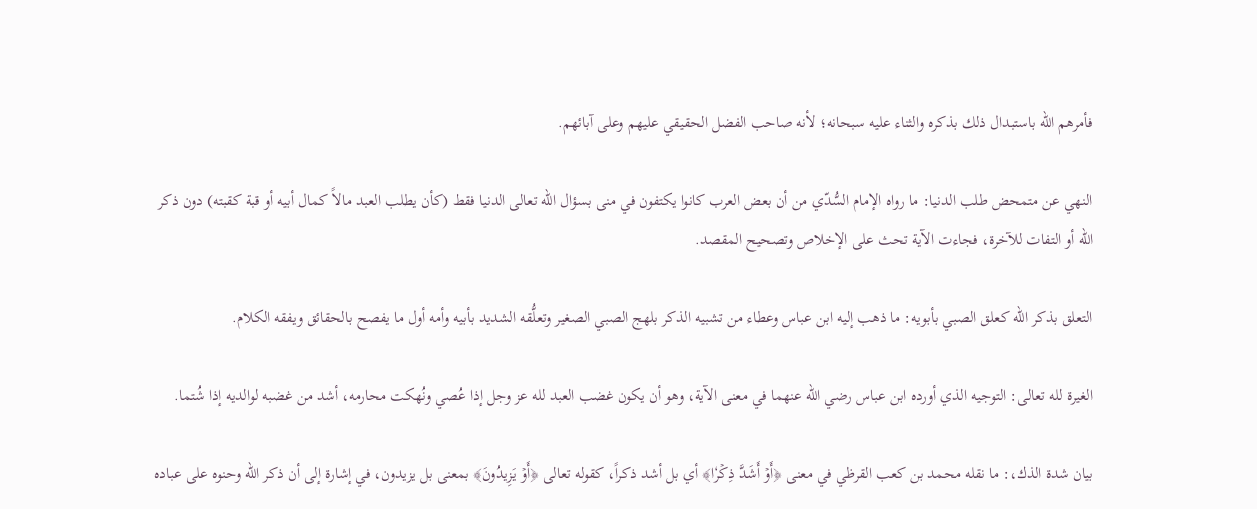فأمرهم الله باستبدال ذلك بذكره والثناء عليه سبحانه؛ لأنه صاحب الفضل الحقيقي عليهم وعلى آبائهم.

النهي عن متمحض طلب الدنيا: ما رواه الإمام السُّدّي من أن بعض العرب كانوا يكتفون في منى بسؤال الله تعالى الدنيا فقط (كأن يطلب العبد مالاً كمال أبيه أو قبة كقبته) دون ذكر الله أو التفات للآخرة، فجاءت الآية تحث على الإخلاص وتصحيح المقصد.

التعلق بذكر الله كعلق الصبي بأبويه: ما ذهب إليه ابن عباس وعطاء من تشبيه الذكر بلهج الصبي الصغير وتعلُّقه الشديد بأبيه وأمه أول ما يفصح بالحقائق ويفقه الكلام.

الغيرة لله تعالى: التوجيه الذي أورده ابن عباس رضي الله عنهما في معنى الآية، وهو أن يكون غضب العبد لله عز وجل إذا عُصي ونُهكت محارمه، أشد من غضبه لوالديه إذا شُتما.

بيان شدة الذك،: ما نقله محمد بن كعب القرظي في معنى ﴿أَوۡ أَشَدَّ ذِكۡرٗا﴾ أي بل أشد ذكراً، كقوله تعالى ﴿أَوۡ يَزِيدُونَ﴾ بمعنى بل يزيدون، في إشارة إلى أن ذكر الله وحنوه على عباده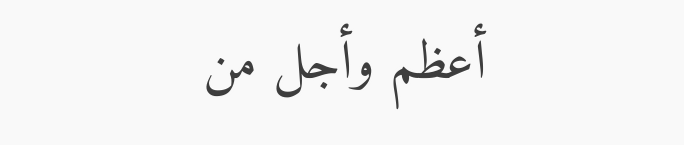أعظم وأجل من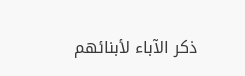ذكر الآباء لأبنائهم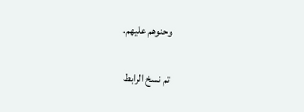وحنوهم عليهم.

تم نسخ الرابط